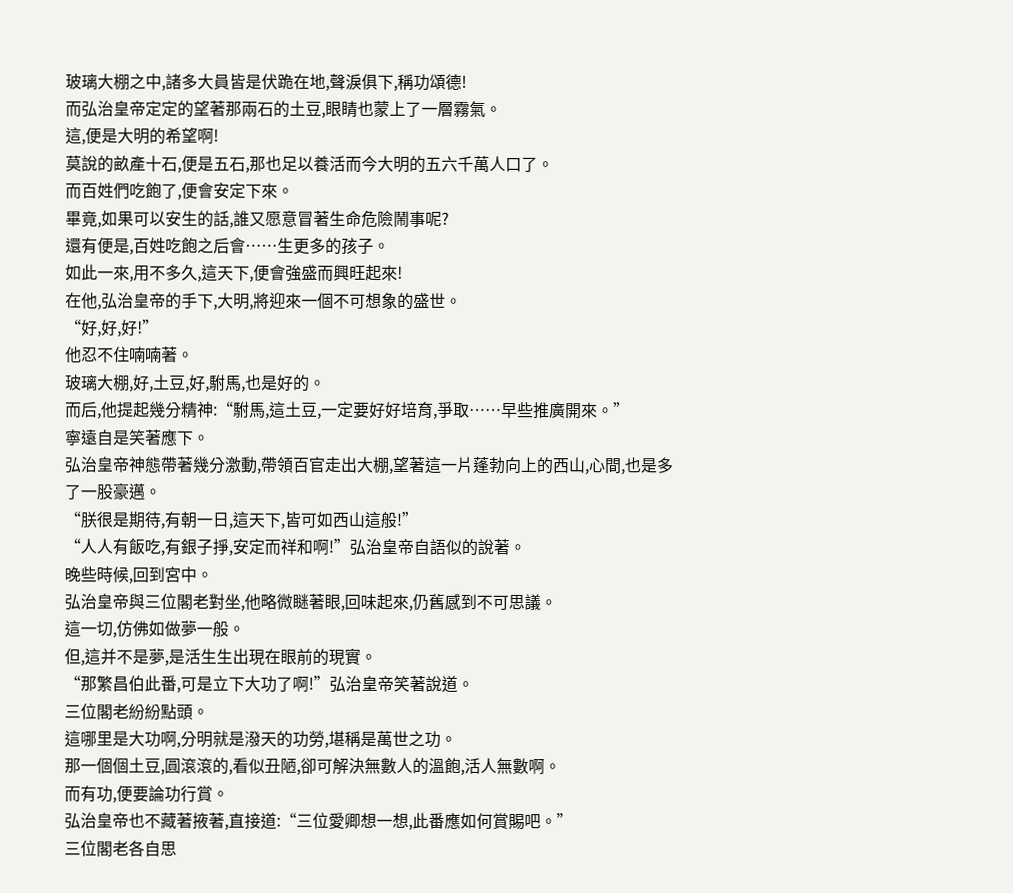玻璃大棚之中,諸多大員皆是伏跪在地,聲淚俱下,稱功頌德!
而弘治皇帝定定的望著那兩石的土豆,眼睛也蒙上了一層霧氣。
這,便是大明的希望啊!
莫說的畝產十石,便是五石,那也足以養活而今大明的五六千萬人口了。
而百姓們吃飽了,便會安定下來。
畢竟,如果可以安生的話,誰又愿意冒著生命危險鬧事呢?
還有便是,百姓吃飽之后會……生更多的孩子。
如此一來,用不多久,這天下,便會強盛而興旺起來!
在他,弘治皇帝的手下,大明,將迎來一個不可想象的盛世。
“好,好,好!”
他忍不住喃喃著。
玻璃大棚,好,土豆,好,駙馬,也是好的。
而后,他提起幾分精神:“駙馬,這土豆,一定要好好培育,爭取……早些推廣開來。”
寧遠自是笑著應下。
弘治皇帝神態帶著幾分激動,帶領百官走出大棚,望著這一片蓬勃向上的西山,心間,也是多了一股豪邁。
“朕很是期待,有朝一日,這天下,皆可如西山這般!”
“人人有飯吃,有銀子掙,安定而祥和啊!”弘治皇帝自語似的說著。
晚些時候,回到宮中。
弘治皇帝與三位閣老對坐,他略微瞇著眼,回味起來,仍舊感到不可思議。
這一切,仿佛如做夢一般。
但,這并不是夢,是活生生出現在眼前的現實。
“那繁昌伯此番,可是立下大功了啊!”弘治皇帝笑著說道。
三位閣老紛紛點頭。
這哪里是大功啊,分明就是潑天的功勞,堪稱是萬世之功。
那一個個土豆,圓滾滾的,看似丑陋,卻可解決無數人的溫飽,活人無數啊。
而有功,便要論功行賞。
弘治皇帝也不藏著掖著,直接道:“三位愛卿想一想,此番應如何賞賜吧。”
三位閣老各自思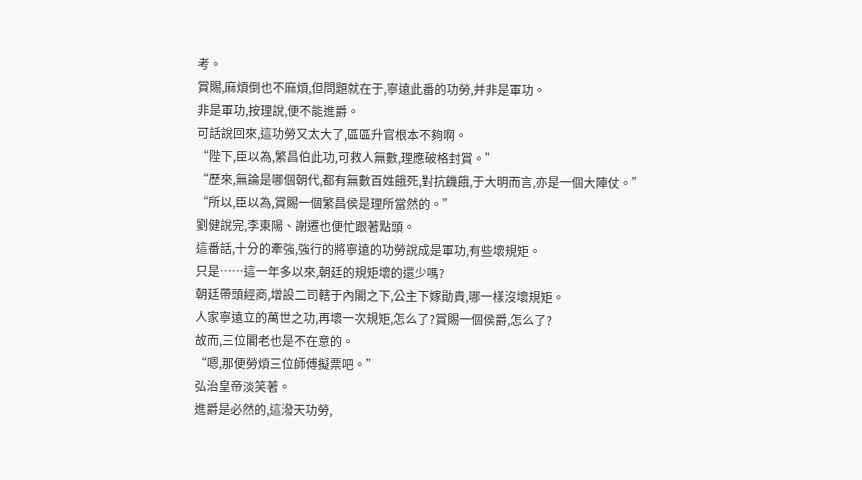考。
賞賜,麻煩倒也不麻煩,但問題就在于,寧遠此番的功勞,并非是軍功。
非是軍功,按理說,便不能進爵。
可話說回來,這功勞又太大了,區區升官根本不夠啊。
“陛下,臣以為,繁昌伯此功,可救人無數,理應破格封賞。”
“歷來,無論是哪個朝代,都有無數百姓餓死,對抗饑餓,于大明而言,亦是一個大陣仗。”
“所以,臣以為,賞賜一個繁昌侯是理所當然的。”
劉健說完,李東陽、謝遷也便忙跟著點頭。
這番話,十分的牽強,強行的將寧遠的功勞說成是軍功,有些壞規矩。
只是……這一年多以來,朝廷的規矩壞的還少嗎?
朝廷帶頭經商,增設二司轄于內閣之下,公主下嫁勛貴,哪一樣沒壞規矩。
人家寧遠立的萬世之功,再壞一次規矩,怎么了?賞賜一個侯爵,怎么了?
故而,三位閣老也是不在意的。
“嗯,那便勞煩三位師傅擬票吧。”
弘治皇帝淡笑著。
進爵是必然的,這潑天功勞,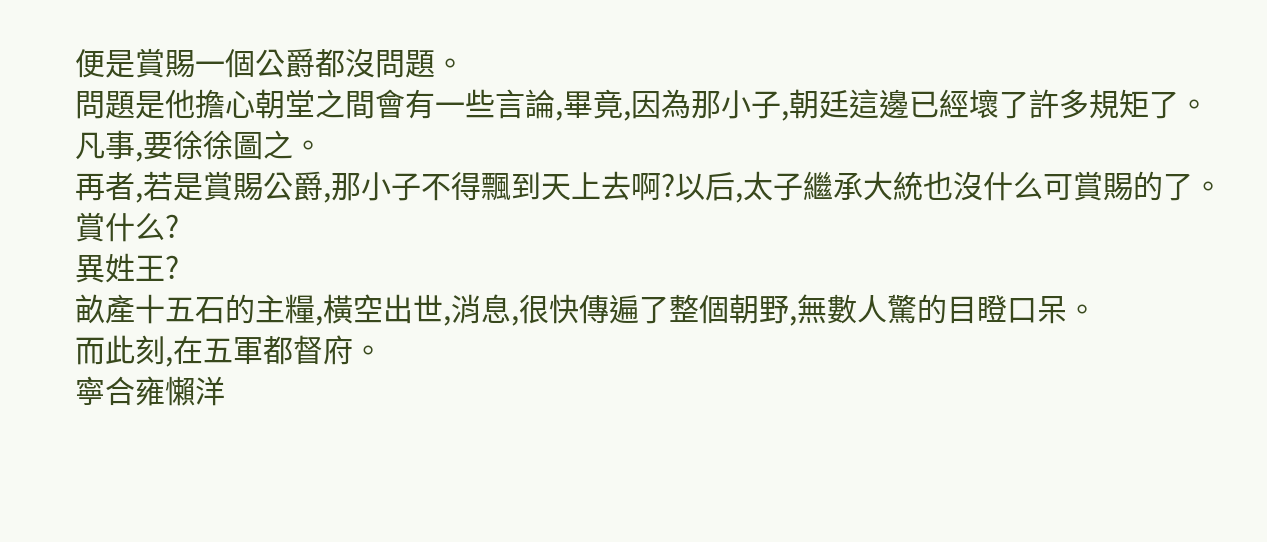便是賞賜一個公爵都沒問題。
問題是他擔心朝堂之間會有一些言論,畢竟,因為那小子,朝廷這邊已經壞了許多規矩了。
凡事,要徐徐圖之。
再者,若是賞賜公爵,那小子不得飄到天上去啊?以后,太子繼承大統也沒什么可賞賜的了。
賞什么?
異姓王?
畝產十五石的主糧,橫空出世,消息,很快傳遍了整個朝野,無數人驚的目瞪口呆。
而此刻,在五軍都督府。
寧合雍懶洋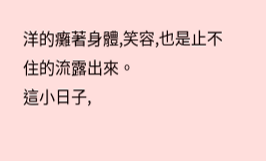洋的癱著身體,笑容,也是止不住的流露出來。
這小日子,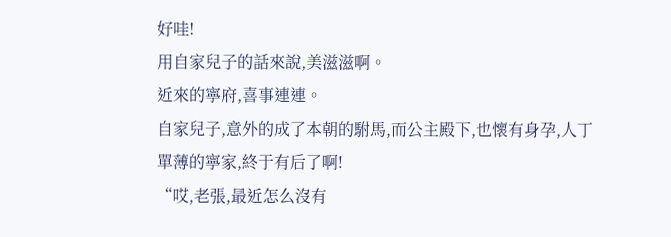好哇!
用自家兒子的話來說,美滋滋啊。
近來的寧府,喜事連連。
自家兒子,意外的成了本朝的駙馬,而公主殿下,也懷有身孕,人丁單薄的寧家,終于有后了啊!
“哎,老張,最近怎么沒有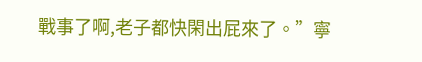戰事了啊,老子都快閑出屁來了。”寧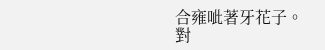合雍呲著牙花子。
對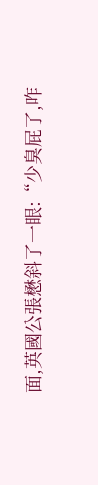面,英國公張懋斜了一眼:“少臭屁了,咋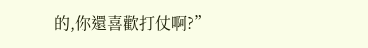的,你還喜歡打仗啊?”